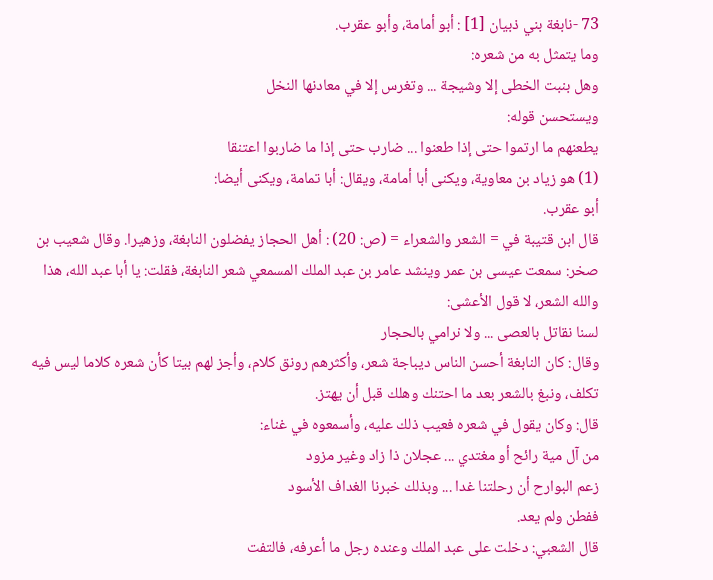73 -نابغة بني ذبيان [1] : أبو أمامة، وأبو عقرب.
وما يتمثل به من شعره:
وهل بنبت الخطى إلا وشيجة ... وتغرس إلا في معادنها النخل
ويستحسن قوله:
يطعنهم ما ارتموا حتى إذا طعنوا ... ضارب حتى إذا ما ضاربوا اعتنقا
(1) هو زياد بن معاوية، ويكنى أبا أمامة، ويقال: أبا تمامة، ويكنى أيضا:
أبو عقرب.
قال ابن قتيبة في = الشعر والشعراء = (ص: 20) : أهل الحجاز يفضلون النابغة، وزهيرا. وقال شعيب بن صخر: سمعت عيسى بن عمر وينشد عامر بن عبد الملك المسمعي شعر النابغة، فقلت: يا أبا عبد الله، هذا والله الشعر، لا قول الأعشى:
لسنا نقاتل بالعصى ... ولا نرامي بالحجار
وقال: كان النابغة أحسن الناس ديباجة شعر، وأكثرهم رونق كلام، وأجز لهم بيتا كأن شعره كلاما ليس فيه تكلف، ونبغ بالشعر بعد ما احتنك وهلك قبل أن يهتز.
قال: وكان يقول في شعره فعيب ذلك عليه، وأسمعوه في غناء:
من آل مية رائح أو مغتدي ... عجلان ذا زاد وغير مزود
زعم البوارح أن رحلتنا غدا ... وبذلك خبرنا الغداف الأسود
ففطن ولم يعد.
قال الشعبي: دخلت على عبد الملك وعنده رجل ما أعرفه، فالتفت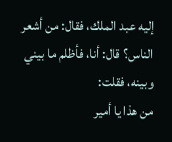إليه عبد الملك، فقال: من أشعر الناس؟ قال: أنا، فأظلم ما بيني وبينه، فقلت:
من هذا يا أمير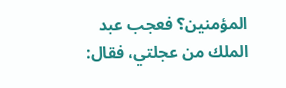المؤمنين؟ فعجب عبد الملك من عجلتي، فقال: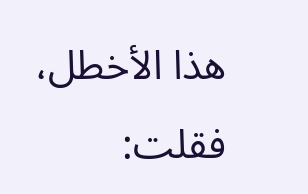هذا الأخطل، فقلت: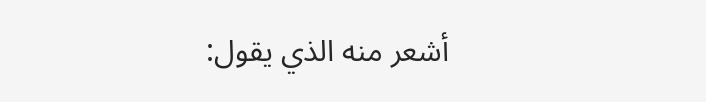أشعر منه الذي يقول: